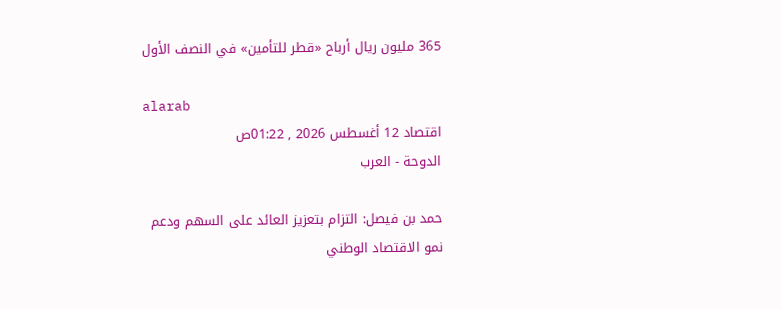365 مليون ريال أرباح «قطر للتأمين» في النصف الأول

alarab
اقتصاد 12 أغسطس 2026 , 01:22ص
الدوحة - العرب

حمد بن فيصل: التزام بتعزيز العائد على السهم ودعم نمو الاقتصاد الوطني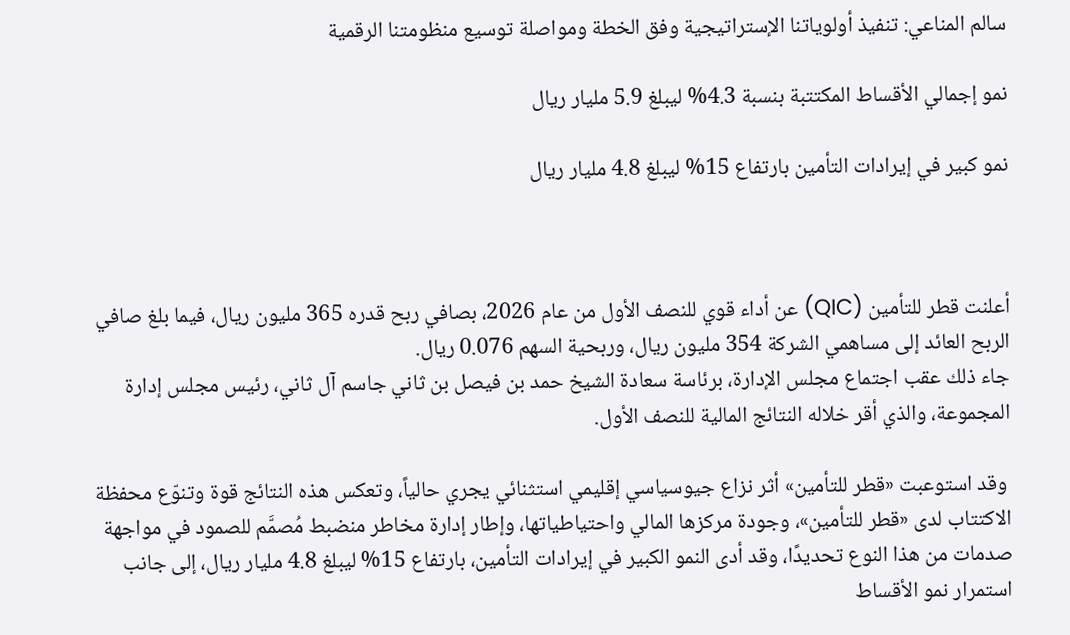سالم المناعي: تنفيذ أولوياتنا الإستراتيجية وفق الخطة ومواصلة توسيع منظومتنا الرقمية

نمو إجمالي الأقساط المكتتبة بنسبة 4.3% ليبلغ 5.9 مليار ريال

نمو كبير في إيرادات التأمين بارتفاع 15% ليبلغ 4.8 مليار ريال



أعلنت قطر للتأمين (QIC) عن أداء قوي للنصف الأول من عام 2026، بصافي ربح قدره 365 مليون ريال، فيما بلغ صافي الربح العائد إلى مساهمي الشركة 354 مليون ريال، وربحية السهم 0.076 ريال.
جاء ذلك عقب اجتماع مجلس الإدارة، برئاسة سعادة الشيخ حمد بن فيصل بن ثاني جاسم آل ثاني، رئيس مجلس إدارة المجموعة، والذي أقر خلاله النتائج المالية للنصف الأول.

 وقد استوعبت «قطر للتأمين» أثر نزاع جيوسياسي إقليمي استثنائي يجري حالياً، وتعكس هذه النتائج قوة وتنوّع محفظة الاكتتاب لدى «قطر للتأمين»، وجودة مركزها المالي واحتياطياتها، وإطار إدارة مخاطر منضبط مُصمَّم للصمود في مواجهة صدمات من هذا النوع تحديدًا، وقد أدى النمو الكبير في إيرادات التأمين، بارتفاع 15% ليبلغ 4.8 مليار ريال، إلى جانب استمرار نمو الأقساط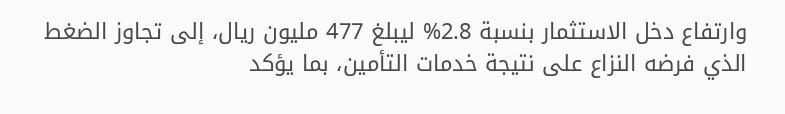وارتفاع دخل الاستثمار بنسبة 2.8% ليبلغ 477 مليون ريال، إلى تجاوز الضغط الذي فرضه النزاع على نتيجة خدمات التأمين، بما يؤكد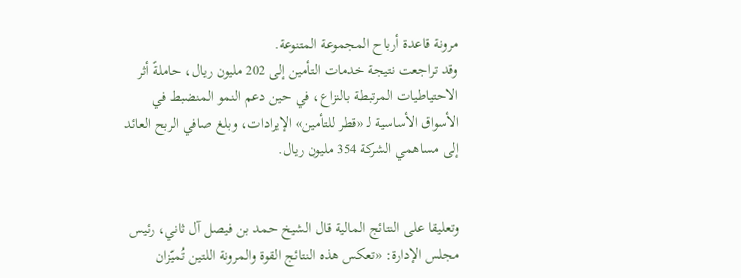مرونة قاعدة أرباح المجموعة المتنوعة.
وقد تراجعت نتيجة خدمات التأمين إلى 202 مليون ريال، حاملةً أثر الاحتياطيات المرتبطة بالنزاع، في حين دعم النمو المنضبط في الأسواق الأساسية لـ «قطر للتأمين» الإيرادات، وبلغ صافي الربح العائد إلى مساهمي الشركة 354 مليون ريال.


وتعليقا على النتائج المالية قال الشيخ حمد بن فيصل آل ثاني، رئيس مجلس الإدارة: «تعكس هذه النتائج القوة والمرونة اللتين تُميّزان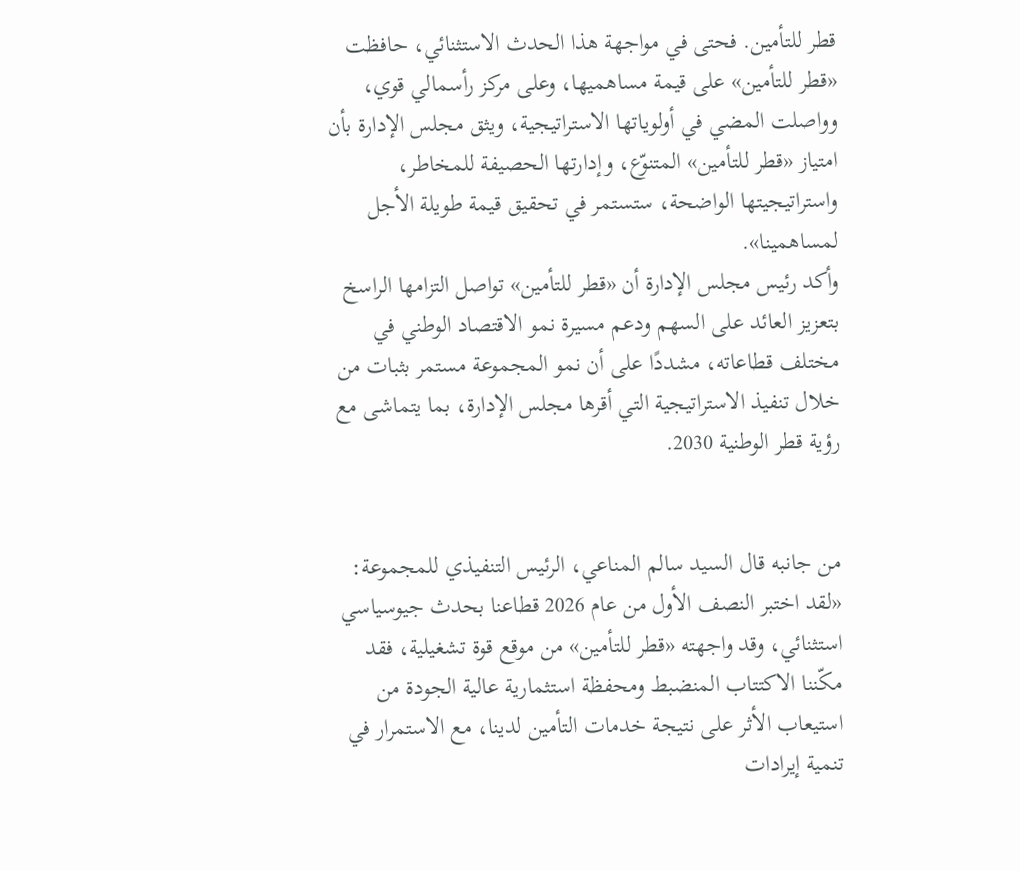قطر للتأمين. فحتى في مواجهة هذا الحدث الاستثنائي، حافظت «قطر للتأمين» على قيمة مساهميها، وعلى مركز رأسمالي قوي، وواصلت المضي في أولوياتها الاستراتيجية، ويثق مجلس الإدارة بأن امتياز «قطر للتأمين» المتنوّع، وإدارتها الحصيفة للمخاطر، واستراتيجيتها الواضحة، ستستمر في تحقيق قيمة طويلة الأجل لمساهمينا».
وأكد رئيس مجلس الإدارة أن «قطر للتأمين» تواصل التزامها الراسخ بتعزيز العائد على السهم ودعم مسيرة نمو الاقتصاد الوطني في مختلف قطاعاته، مشددًا على أن نمو المجموعة مستمر بثبات من خلال تنفيذ الاستراتيجية التي أقرها مجلس الإدارة، بما يتماشى مع رؤية قطر الوطنية 2030.


من جانبه قال السيد سالم المناعي، الرئيس التنفيذي للمجموعة: «لقد اختبر النصف الأول من عام 2026 قطاعنا بحدث جيوسياسي استثنائي، وقد واجهته «قطر للتأمين» من موقع قوة تشغيلية، فقد مكّننا الاكتتاب المنضبط ومحفظة استثمارية عالية الجودة من استيعاب الأثر على نتيجة خدمات التأمين لدينا، مع الاستمرار في تنمية إيرادات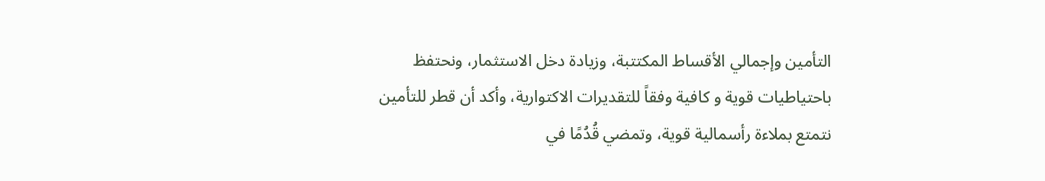التأمين وإجمالي الأقساط المكتتبة، وزيادة دخل الاستثمار، ونحتفظ باحتياطيات قوية و كافية وفقاً للتقديرات الاكتوارية، وأكد أن قطر للتأمين نتمتع بملاءة رأسمالية قوية، وتمضي قُدُمًا في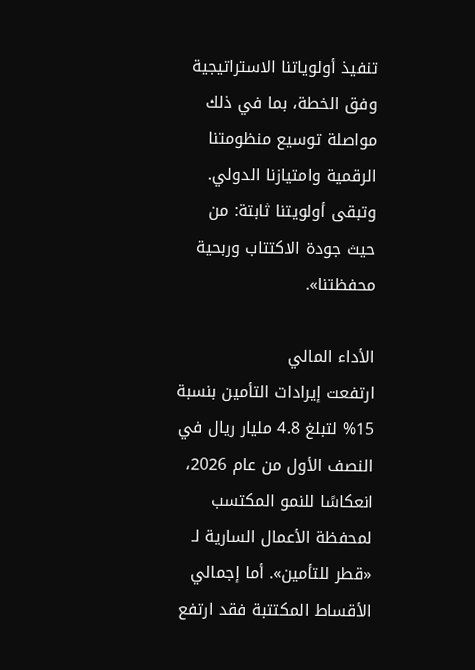تنفيذ أولوياتنا الاستراتيجية وفق الخطة، بما في ذلك مواصلة توسيع منظومتنا الرقمية وامتيازنا الدولي. وتبقى أولويتنا ثابتة: من حيث جودة الاكتتاب وربحية محفظتنا».

الأداء المالي
ارتفعت إيرادات التأمين بنسبة 15% لتبلغ 4.8 مليار ريال في النصف الأول من عام 2026، انعكاسًا للنمو المكتسب لمحفظة الأعمال السارية لـ «قطر للتأمين». أما إجمالي الأقساط المكتتبة فقد ارتفع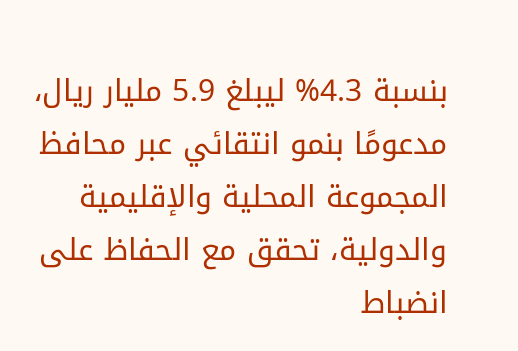بنسبة 4.3% ليبلغ 5.9 مليار ريال، مدعومًا بنمو انتقائي عبر محافظ المجموعة المحلية والإقليمية والدولية، تحقق مع الحفاظ على انضباط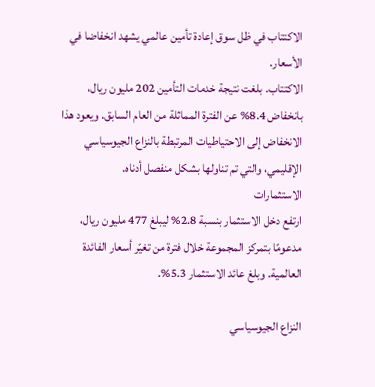الاكتتاب في ظل سوق إعادة تأمين عالمي يشهد انخفاضا في الأسعار.
الاكتتاب. بلغت نتيجة خدمات التأمين 202 مليون ريال، بانخفاض 8.4% عن الفترة المماثلة من العام السابق. ويعود هذا الانخفاض إلى الاحتياطيات المرتبطة بالنزاع الجيوسياسي الإقليمي، والتي تم تناولها بشكل منفصل أدناه.
الاستثمارات
ارتفع دخل الاستثمار بنسبة 2.8% ليبلغ 477 مليون ريال، مدعومًا بتمركز المجموعة خلال فترة من تغيّر أسعار الفائدة العالمية. وبلغ عائد الاستثمار 5.3%.

النزاع الجيوسياسي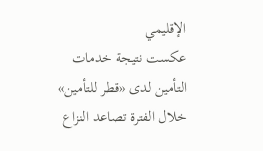الإقليمي
عكست نتيجة خدمات التأمين لدى «قطر للتأمين» خلال الفترة تصاعد النزاع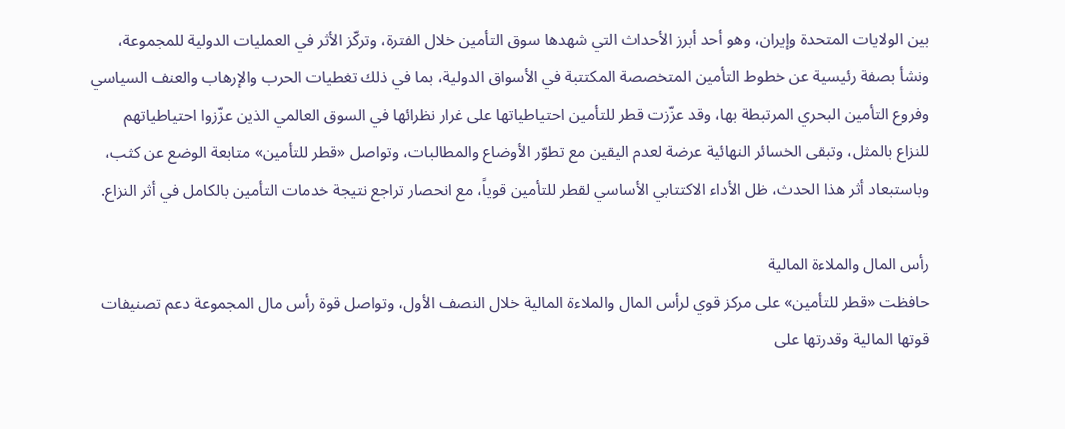بين الولايات المتحدة وإيران، وهو أحد أبرز الأحداث التي شهدها سوق التأمين خلال الفترة، وتركّز الأثر في العمليات الدولية للمجموعة، ونشأ بصفة رئيسية عن خطوط التأمين المتخصصة المكتتبة في الأسواق الدولية، بما في ذلك تغطيات الحرب والإرهاب والعنف السياسي وفروع التأمين البحري المرتبطة بها، وقد عزّزت قطر للتأمين احتياطياتها على غرار نظرائها في السوق العالمي الذين عزّزوا احتياطياتهم للنزاع بالمثل، وتبقى الخسائر النهائية عرضة لعدم اليقين مع تطوّر الأوضاع والمطالبات، وتواصل «قطر للتأمين» متابعة الوضع عن كثب، وباستبعاد أثر هذا الحدث، ظل الأداء الاكتتابي الأساسي لقطر للتأمين قوياً، مع انحصار تراجع نتيجة خدمات التأمين بالكامل في أثر النزاع.

رأس المال والملاءة المالية
حافظت «قطر للتأمين» على مركز قوي لرأس المال والملاءة المالية خلال النصف الأول، وتواصل قوة رأس مال المجموعة دعم تصنيفات قوتها المالية وقدرتها على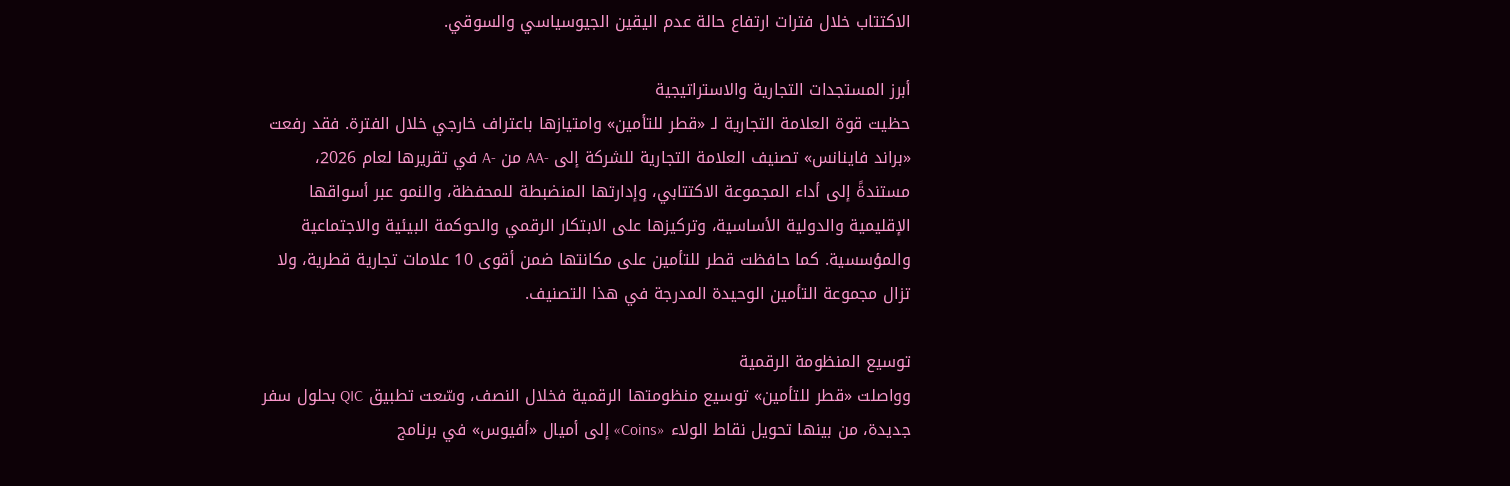الاكتتاب خلال فترات ارتفاع حالة عدم اليقين الجيوسياسي والسوقي.

أبرز المستجدات التجارية والاستراتيجية
حظيت قوة العلامة التجارية لـ «قطر للتأمين» وامتيازها باعتراف خارجي خلال الفترة. فقد رفعت «براند فاينانس» تصنيف العلامة التجارية للشركة إلى -AA من -A في تقريرها لعام 2026، مستندةً إلى أداء المجموعة الاكتتابي، وإدارتها المنضبطة للمحفظة، والنمو عبر أسواقها الإقليمية والدولية الأساسية، وتركيزها على الابتكار الرقمي والحوكمة البيئية والاجتماعية والمؤسسية. كما حافظت قطر للتأمين على مكانتها ضمن أقوى 10 علامات تجارية قطرية، ولا تزال مجموعة التأمين الوحيدة المدرجة في هذا التصنيف.

توسيع المنظومة الرقمية
وواصلت «قطر للتأمين» توسيع منظومتها الرقمية فخلال النصف، وسّعت تطبيق QIC بحلول سفر جديدة، من بينها تحويل نقاط الولاء «Coins» إلى أميال «أفيوس» في برنامج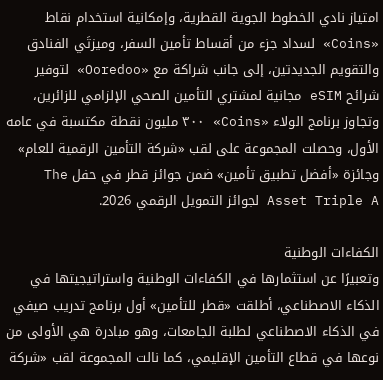امتياز نادي الخطوط الجوية القطرية، وإمكانية استخدام نقاط «Coins» لسداد جزء من أقساط تأمين السفر، وميزتَي الفنادق والتقويم الجديدتين، إلى جانب شراكة مع «Ooredoo» لتوفير شرائح eSIM مجانية لمشتري التأمين الصحي الإلزامي للزائرين، وتجاوز برنامج الولاء «Coins» ٣٠٠ مليون نقطة مكتسبة في عامه الأول، وحصلت المجموعة على لقب «شركة التأمين الرقمية للعام» وجائزة «أفضل تطبيق تأمين» ضمن جوائز قطر في حفل The Asset Triple A لجوائز التمويل الرقمي 2026.

الكفاءات الوطنية
وتعبيرًا عن استثمارها في الكفاءات الوطنية واستراتيجيتها في الذكاء الاصطناعي، أطلقت «قطر للتأمين» أول برنامج تدريب صيفي في الذكاء الاصطناعي لطلبة الجامعات، وهو مبادرة هي الأولى من نوعها في قطاع التأمين الإقليمي، كما نالت المجموعة لقب «شركة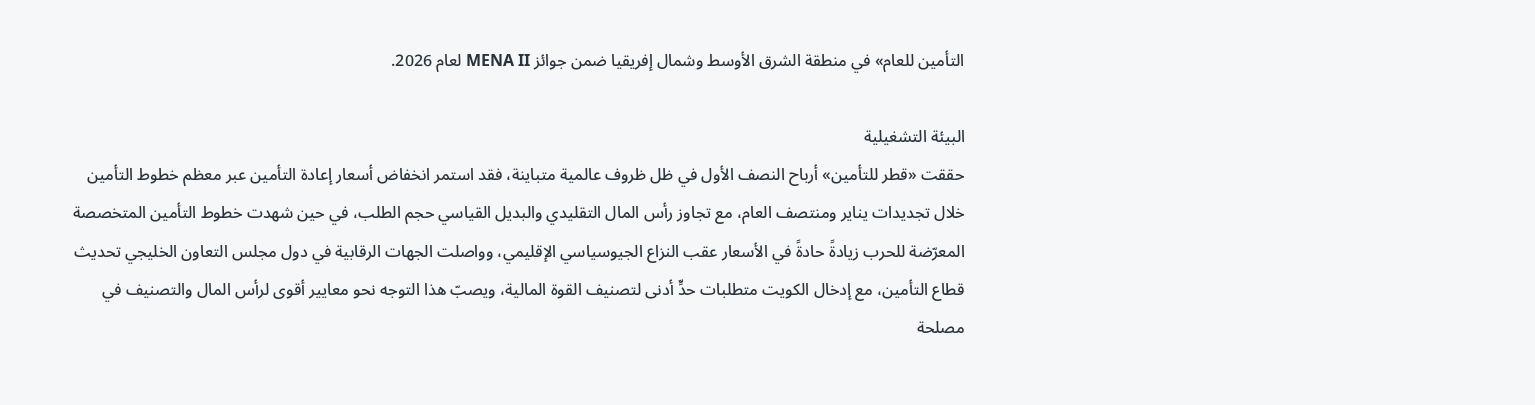التأمين للعام» في منطقة الشرق الأوسط وشمال إفريقيا ضمن جوائز MENA II لعام 2026.

البيئة التشغيلية
حققت «قطر للتأمين» أرباح النصف الأول في ظل ظروف عالمية متباينة، فقد استمر انخفاض أسعار إعادة التأمين عبر معظم خطوط التأمين خلال تجديدات يناير ومنتصف العام، مع تجاوز رأس المال التقليدي والبديل القياسي حجم الطلب، في حين شهدت خطوط التأمين المتخصصة المعرّضة للحرب زيادةً حادةً في الأسعار عقب النزاع الجيوسياسي الإقليمي، وواصلت الجهات الرقابية في دول مجلس التعاون الخليجي تحديث قطاع التأمين، مع إدخال الكويت متطلبات حدٍّ أدنى لتصنيف القوة المالية، ويصبّ هذا التوجه نحو معايير أقوى لرأس المال والتصنيف في مصلحة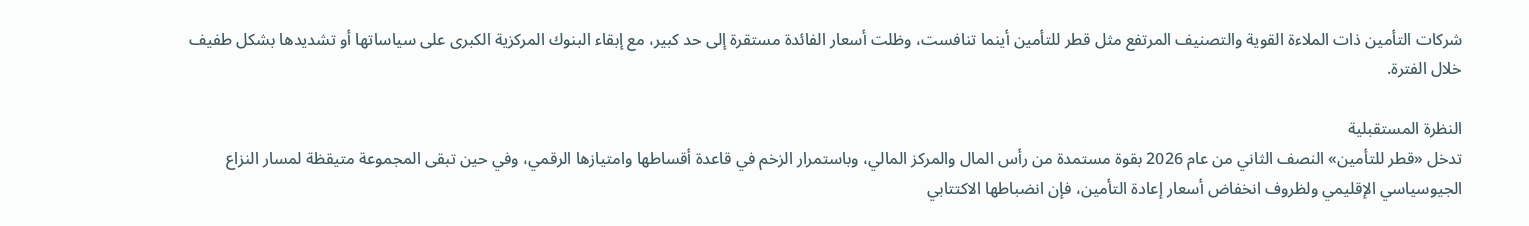شركات التأمين ذات الملاءة القوية والتصنيف المرتفع مثل قطر للتأمين أينما تنافست، وظلت أسعار الفائدة مستقرة إلى حد كبير، مع إبقاء البنوك المركزية الكبرى على سياساتها أو تشديدها بشكل طفيف خلال الفترة.

النظرة المستقبلية
تدخل «قطر للتأمين» النصف الثاني من عام 2026 بقوة مستمدة من رأس المال والمركز المالي، وباستمرار الزخم في قاعدة أقساطها وامتيازها الرقمي، وفي حين تبقى المجموعة متيقظة لمسار النزاع الجيوسياسي الإقليمي ولظروف انخفاض أسعار إعادة التأمين، فإن انضباطها الاكتتابي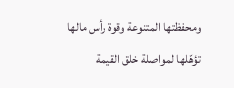ومحفظتها المتنوعة وقوة رأس مالها تؤهّلها لمواصلة خلق القيمة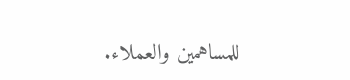للمساهمين والعملاء.